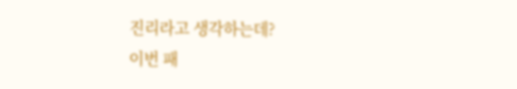진리라고 생각하는데?
이번 패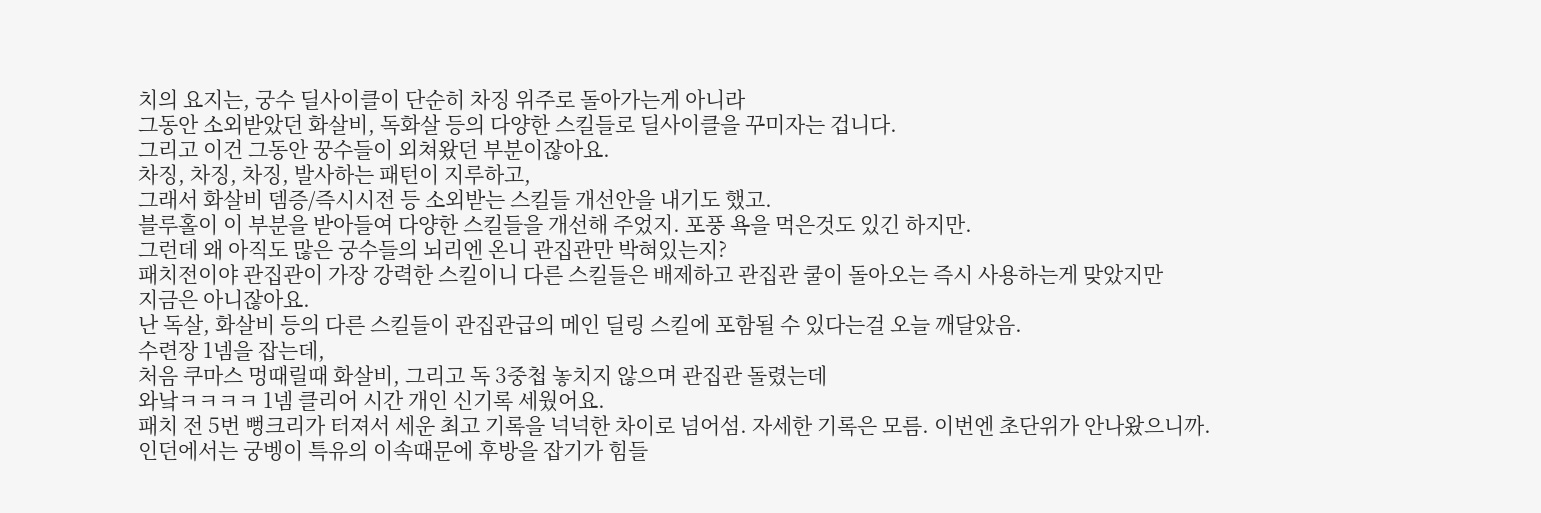치의 요지는, 궁수 딜사이클이 단순히 차징 위주로 돌아가는게 아니라
그동안 소외받았던 화살비, 독화살 등의 다양한 스킬들로 딜사이클을 꾸미자는 겁니다.
그리고 이건 그동안 꿍수들이 외쳐왔던 부분이잖아요.
차징, 차징, 차징, 발사하는 패턴이 지루하고,
그래서 화살비 뎀증/즉시시전 등 소외받는 스킬들 개선안을 내기도 했고.
블루홀이 이 부분을 받아들여 다양한 스킬들을 개선해 주었지. 포풍 욕을 먹은것도 있긴 하지만.
그런데 왜 아직도 많은 궁수들의 뇌리엔 온니 관집관만 박혀있는지?
패치전이야 관집관이 가장 강력한 스킬이니 다른 스킬들은 배제하고 관집관 쿨이 돌아오는 즉시 사용하는게 맞았지만
지금은 아니잖아요.
난 독살, 화살비 등의 다른 스킬들이 관집관급의 메인 딜링 스킬에 포함될 수 있다는걸 오늘 깨달았음.
수련장 1넴을 잡는데,
처음 쿠마스 멍때릴때 화살비, 그리고 독 3중첩 놓치지 않으며 관집관 돌렸는데
와낰ㅋㅋㅋㅋ 1넴 클리어 시간 개인 신기록 세웠어요.
패치 전 5번 뻥크리가 터져서 세운 최고 기록을 넉넉한 차이로 넘어섬. 자세한 기록은 모름. 이번엔 초단위가 안나왔으니까.
인던에서는 궁벵이 특유의 이속때문에 후방을 잡기가 힘들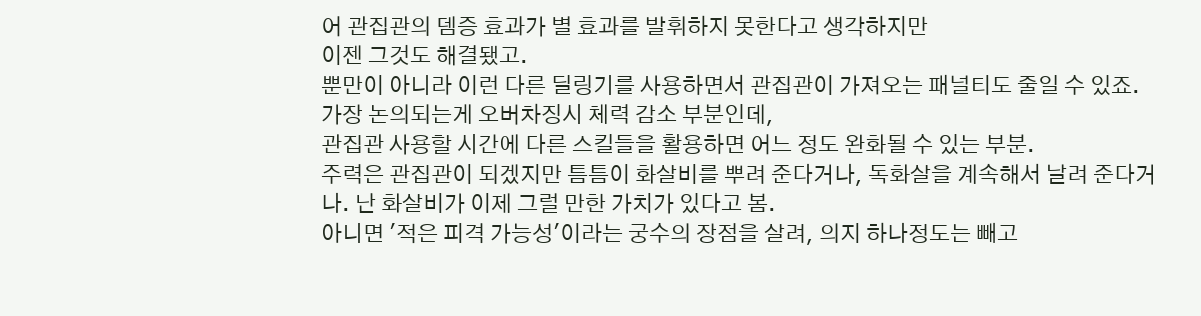어 관집관의 뎀증 효과가 별 효과를 발휘하지 못한다고 생각하지만
이젠 그것도 해결됐고.
뿐만이 아니라 이런 다른 딜링기를 사용하면서 관집관이 가져오는 패널티도 줄일 수 있죠.
가장 논의되는게 오버차징시 체력 감소 부분인데,
관집관 사용할 시간에 다른 스킬들을 활용하면 어느 정도 완화될 수 있는 부분.
주력은 관집관이 되겠지만 틈틈이 화살비를 뿌려 준다거나, 독화살을 계속해서 날려 준다거나. 난 화살비가 이제 그럴 만한 가치가 있다고 봄.
아니면 '적은 피격 가능성'이라는 궁수의 장점을 살려, 의지 하나정도는 빼고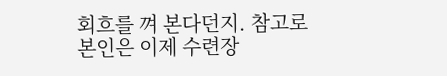회흐를 껴 본다던지. 참고로 본인은 이제 수련장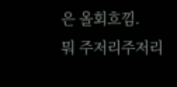은 올회흐낌.
뭐 주저리주저리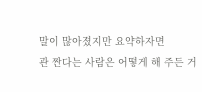말이 많아졌지만 요약하자면
관 짠다는 사람은 어떻게 해 주든 거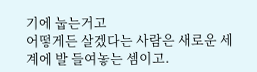기에 눕는거고
어떻게든 살겠다는 사람은 새로운 세계에 발 들여놓는 셈이고.